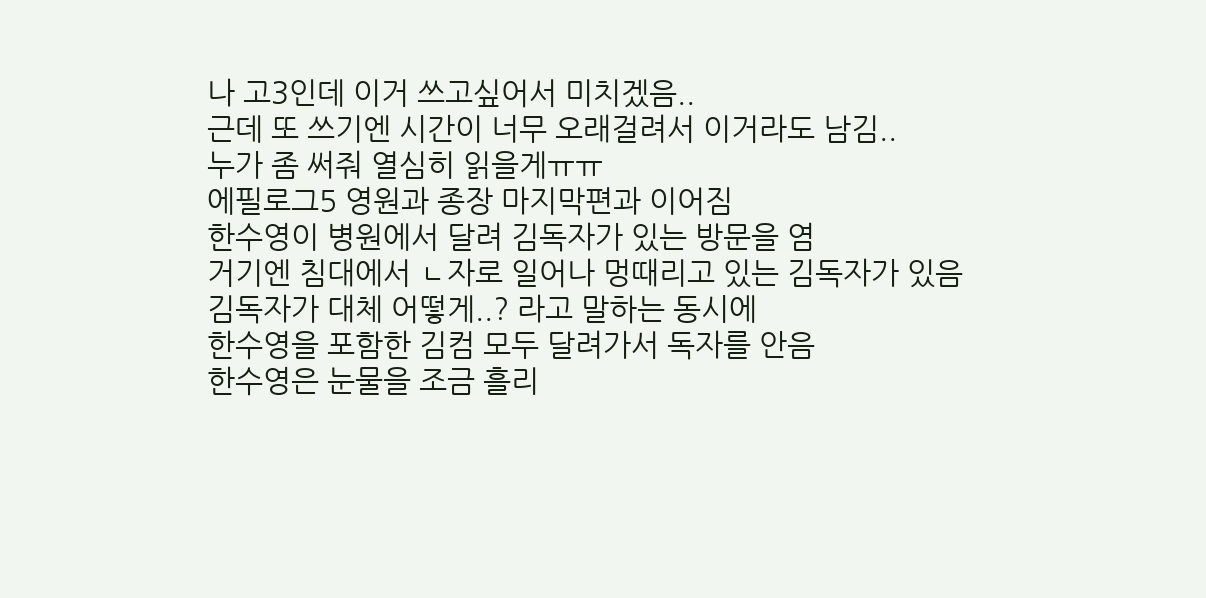나 고3인데 이거 쓰고싶어서 미치겠음..
근데 또 쓰기엔 시간이 너무 오래걸려서 이거라도 남김..
누가 좀 써줘 열심히 읽을게ㅠㅠ
에필로그5 영원과 종장 마지막편과 이어짐
한수영이 병원에서 달려 김독자가 있는 방문을 염
거기엔 침대에서 ㄴ자로 일어나 멍때리고 있는 김독자가 있음
김독자가 대체 어떻게..? 라고 말하는 동시에
한수영을 포함한 김컴 모두 달려가서 독자를 안음
한수영은 눈물을 조금 흘리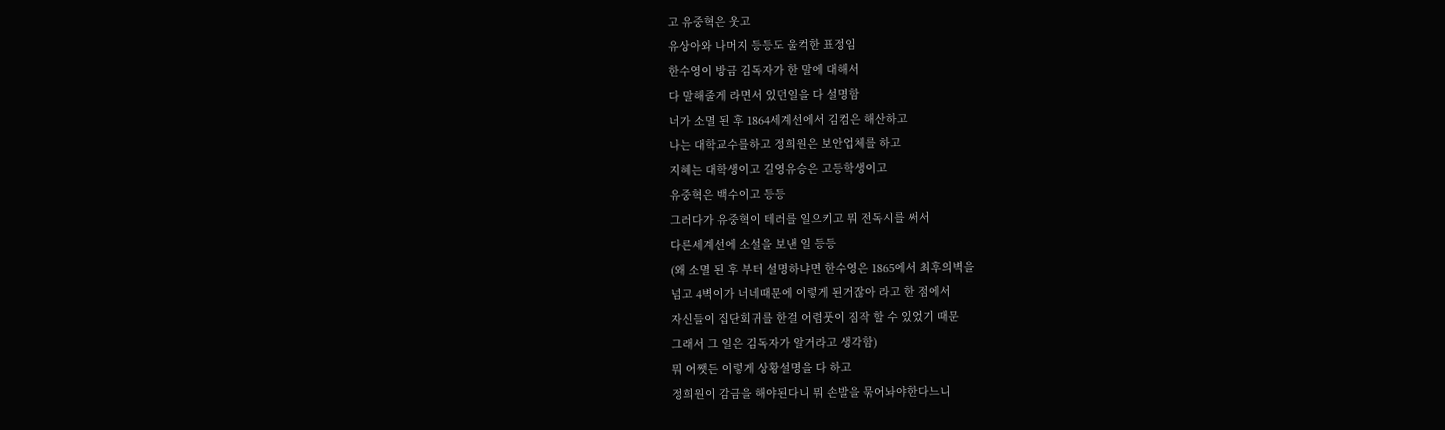고 유중혁은 웃고
유상아와 나머지 등등도 울컥한 표정임
한수영이 방금 김독자가 한 말에 대해서
다 말해줄게 라면서 있던일을 다 설명함
너가 소멸 된 후 1864세계선에서 김컴은 해산하고
나는 대학교수를하고 정희원은 보안업체를 하고
지혜는 대학생이고 길영유승은 고등학생이고
유중혁은 백수이고 등등
그러다가 유중혁이 테러를 일으키고 뭐 전독시를 써서
다른세계선에 소설을 보낸 일 등등
(왜 소멸 된 후 부터 설명하냐면 한수영은 1865에서 최후의벽을
넘고 4벽이가 너네때문에 이렇게 된거잖아 라고 한 점에서
자신들이 집단회귀를 한걸 어렴풋이 짐작 할 수 있었기 때문
그래서 그 일은 김독자가 알거라고 생각함)
뭐 어쨋든 이렇게 상황설명을 다 하고
정희원이 감금을 해야된다니 뭐 손발을 묶어놔야한다느니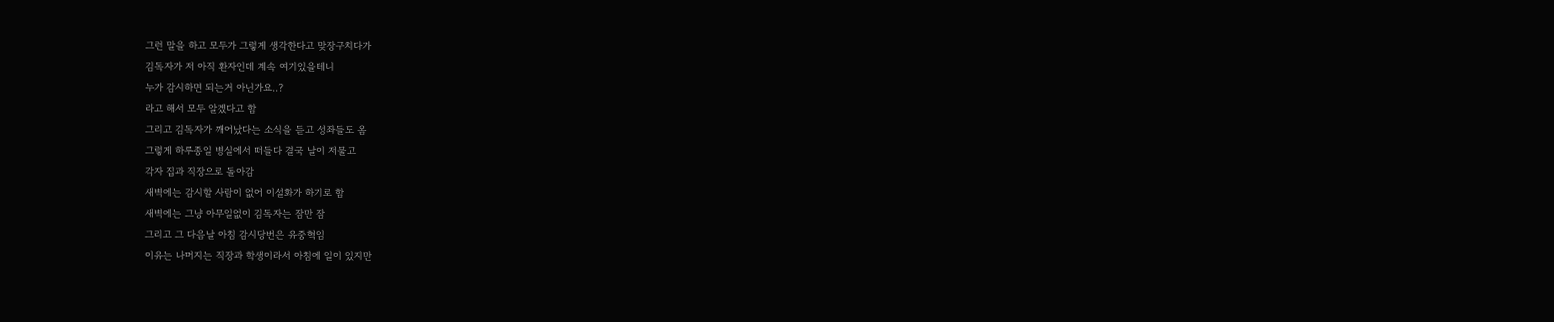그런 말을 하고 모두가 그렇게 생각한다고 맞장구치다가
김독자가 저 아직 환자인데 계속 여기있을테니
누가 감시하면 되는거 아닌가요..?
라고 해서 모두 알겠다고 함
그리고 김독자가 깨어났다는 소식을 듣고 성좌들도 옴
그렇게 하루종일 병실에서 떠들다 결국 날이 저물고
각자 집과 직장으로 돌아감
새벽에는 감시할 사람이 없어 이설화가 하기로 함
새벽에는 그냥 아무일없이 김독자는 잠만 잠
그리고 그 다음날 아침 감시당번은 유중혁임
이유는 나머지는 직장과 학생이라서 아침에 일이 있지만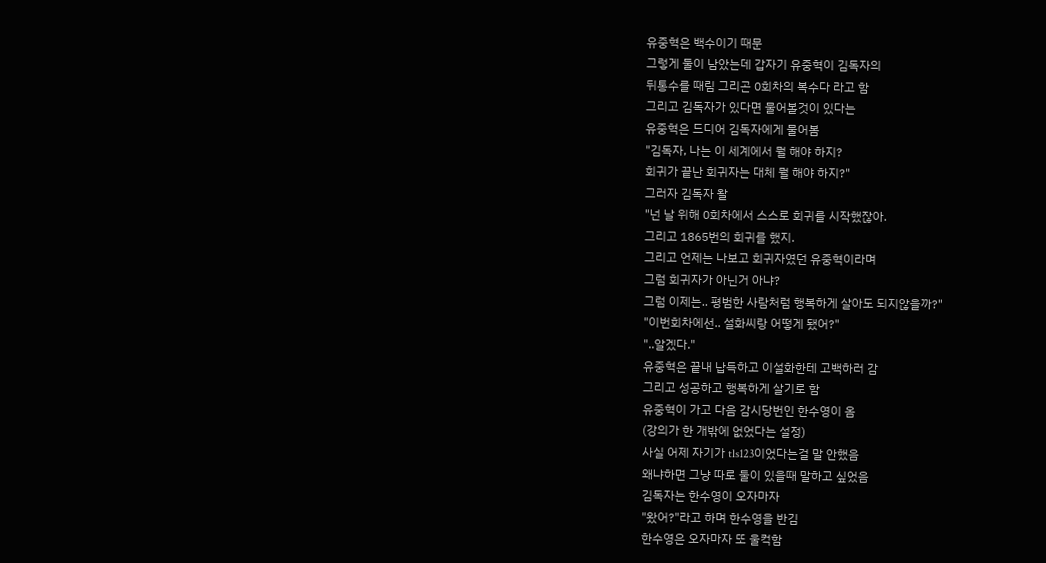유중혁은 백수이기 때문
그렇게 둘이 남았는데 갑자기 유중혁이 김독자의
뒤통수를 때림 그리곤 0회차의 복수다 라고 함
그리고 김독자가 있다면 물어볼것이 있다는
유중혁은 드디어 김독자에게 물어봄
"김독자, 나는 이 세계에서 뭘 해야 하지?
회귀가 끝난 회귀자는 대체 뭘 해야 하지?"
그러자 김독자 왈
"넌 날 위해 0회차에서 스스로 회귀를 시작했잖아.
그리고 1865번의 회귀를 했지.
그리고 언제는 나보고 회귀자였던 유중혁이라며
그럼 회귀자가 아닌거 아냐?
그럼 이제는.. 평범한 사람처럼 행복하게 살아도 되지않을까?"
"이번회차에선.. 설화씨랑 어떻게 됐어?"
"..알겠다."
유중혁은 끝내 납득하고 이설화한테 고백하러 감
그리고 성공하고 행복하게 살기로 함
유중혁이 가고 다음 감시당번인 한수영이 옴
(강의가 한 개밖에 없었다는 설정)
사실 어제 자기가 tls123이었다는걸 말 안했음
왜냐하면 그냥 따로 둘이 있을때 말하고 싶었음
김독자는 한수영이 오자마자
"왔어?"라고 하며 한수영을 반김
한수영은 오자마자 또 울컥함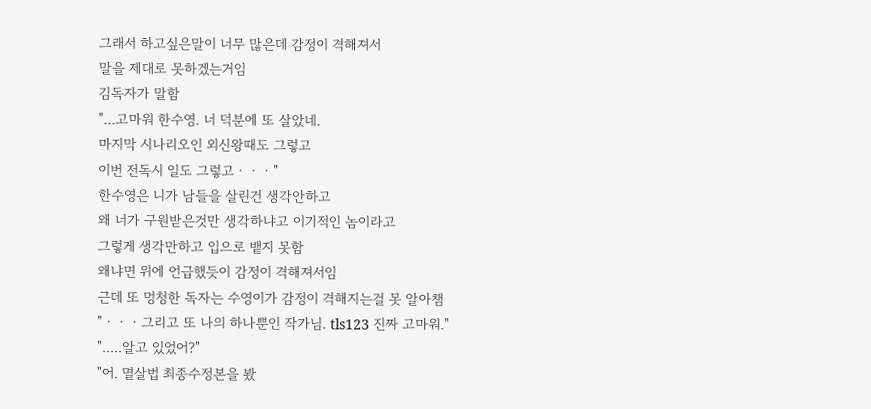그래서 하고싶은말이 너무 많은데 감정이 격해져서
말을 제대로 못하겠는거임
김독자가 말함
"...고마워 한수영. 너 덕분에 또 살았네.
마지막 시나리오인 외신왕때도 그렇고
이번 전독시 일도 그렇고ㆍㆍㆍ"
한수영은 니가 남들을 살린건 생각안하고
왜 너가 구원받은것만 생각하냐고 이기적인 놈이라고
그렇게 생각만하고 입으로 뱉지 못함
왜냐면 위에 언급했듯이 감정이 격해져서임
근데 또 멍청한 독자는 수영이가 감정이 격해지는걸 못 알아챔
"ㆍㆍㆍ그리고 또 나의 하나뿐인 작가님. tls123 진짜 고마워."
".....알고 있었어?"
"어. 멸살법 최종수정본을 봤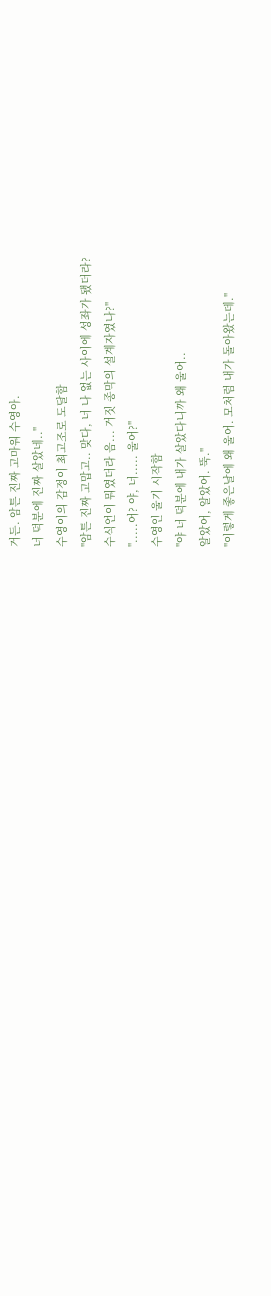거든. 암튼 진짜 고마워 수영아.
너 덕분에 진짜 살았네.."
수영이의 감정이 최고조로 도달함
"암튼 진짜 고맙고.. 맞다, 너 나 없는 사이에 성좌가 됐더라?
수식언이 뭐였더라 음... 거짓 종막의 설계자였나?"
".....어? 야, 너..... 울어?"
수영인 울기 시작함
"야 너 덕분에 내가 살았다니까 왜 울어..
알았어, 알았어. 뚝."
"이렇게 좋은날에 왜 울어. 모처럼 내가 돌아왔는데."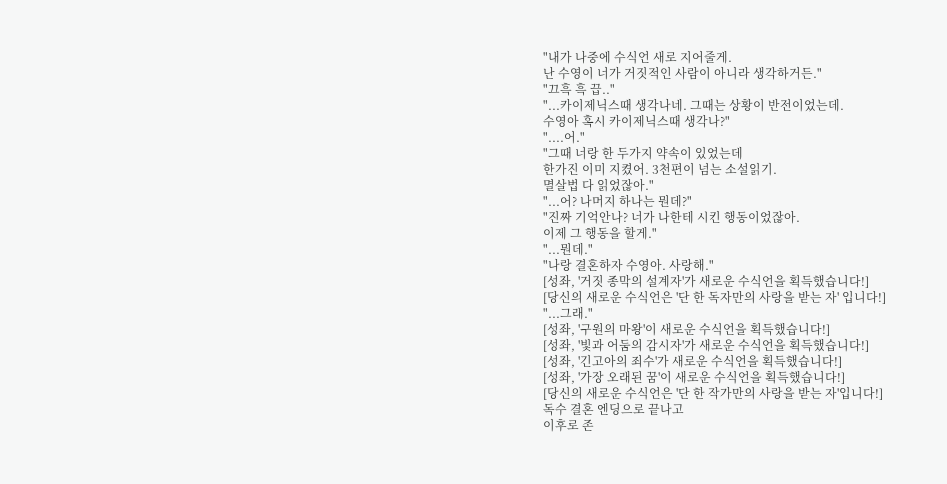"내가 나중에 수식언 새로 지어줄게.
난 수영이 너가 거짓적인 사람이 아니라 생각하거든."
"끄흑 흑 끕.."
"...카이제닉스때 생각나네. 그때는 상황이 반전이었는데.
수영아 혹시 카이제닉스때 생각나?"
"....어."
"그때 너랑 한 두가지 약속이 있었는데
한가진 이미 지켰어. 3천편이 넘는 소설읽기.
멸살법 다 읽었잖아."
"...어? 나머지 하나는 뭔데?"
"진짜 기억안나? 너가 나한테 시킨 행동이었잖아.
이제 그 행동을 할게."
"...뭔데."
"나랑 결혼하자 수영아. 사랑해."
[성좌, '거짓 종막의 설계자'가 새로운 수식언을 획득했습니다!]
[당신의 새로운 수식언은 '단 한 독자만의 사랑을 받는 자' 입니다!]
"...그래."
[성좌, '구원의 마왕'이 새로운 수식언을 획득했습니다!]
[성좌, '빛과 어둠의 감시자'가 새로운 수식언을 획득했습니다!]
[성좌, '긴고아의 죄수'가 새로운 수식언을 획득했습니다!]
[성좌, '가장 오래된 꿈'이 새로운 수식언을 획득했습니다!]
[당신의 새로운 수식언은 '단 한 작가만의 사랑을 받는 자'입니다!]
독수 결혼 엔딩으로 끝나고
이후로 존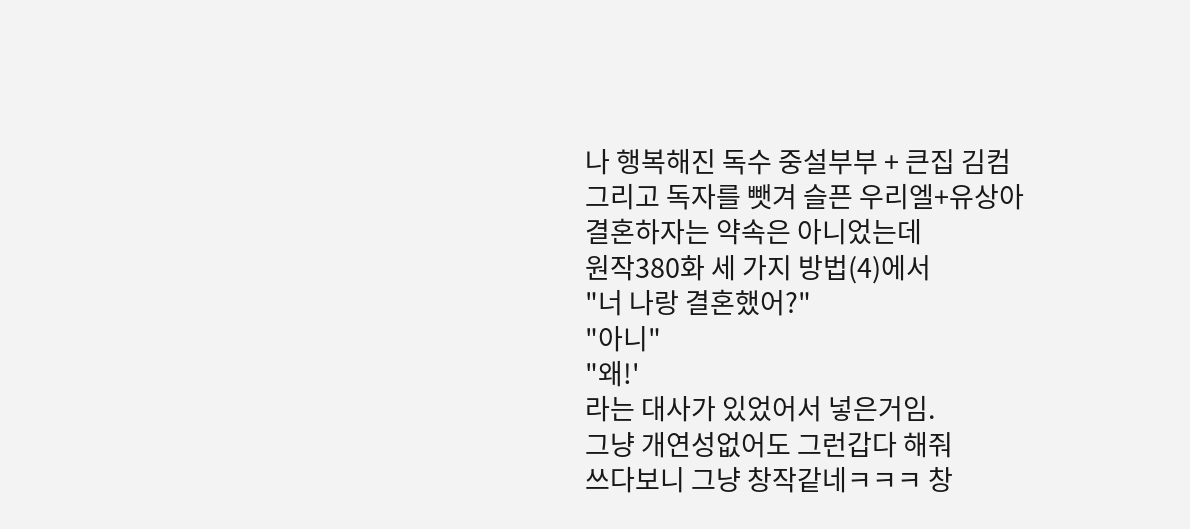나 행복해진 독수 중설부부 + 큰집 김컴
그리고 독자를 뺏겨 슬픈 우리엘+유상아
결혼하자는 약속은 아니었는데
원작380화 세 가지 방법(4)에서
"너 나랑 결혼했어?"
"아니"
"왜!'
라는 대사가 있었어서 넣은거임.
그냥 개연성없어도 그런갑다 해줘
쓰다보니 그냥 창작같네ㅋㅋㅋ 창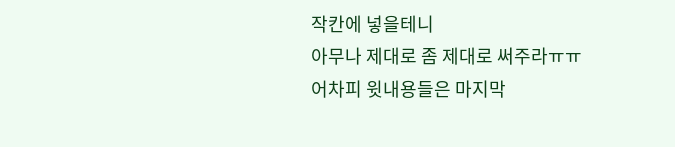작칸에 넣을테니
아무나 제대로 좀 제대로 써주라ㅠㅠ
어차피 윗내용들은 마지막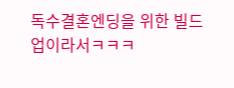독수결혼엔딩을 위한 빌드업이라서ㅋㅋㅋ